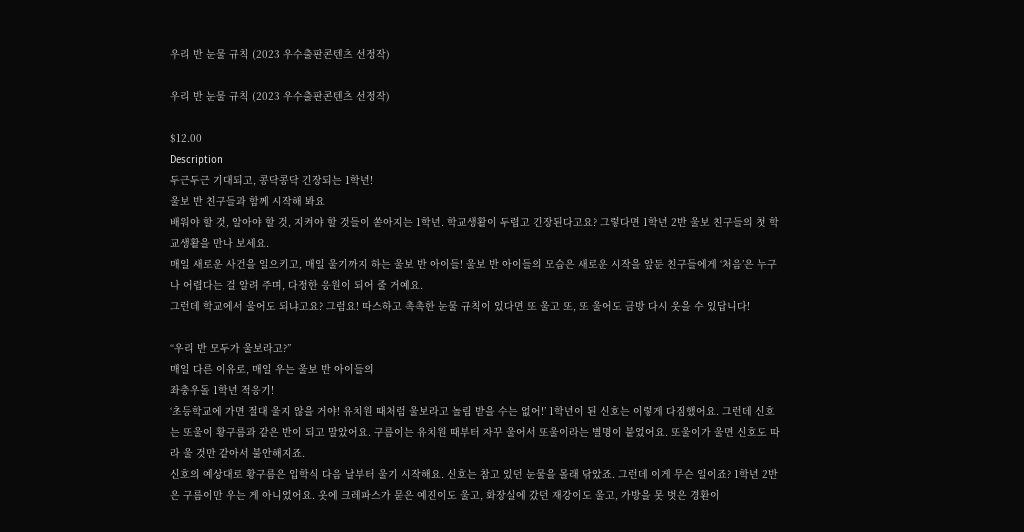우리 반 눈물 규칙 (2023 우수출판콘텐츠 선정작)

우리 반 눈물 규칙 (2023 우수출판콘텐츠 선정작)

$12.00
Description
두근두근 기대되고, 콩닥콩닥 긴장되는 1학년!
울보 반 친구들과 함께 시작해 봐요
배워야 할 것, 알아야 할 것, 지켜야 할 것들이 쏟아지는 1학년. 학교생활이 두렵고 긴장된다고요? 그렇다면 1학년 2반 울보 친구들의 첫 학교생활을 만나 보세요.
매일 새로운 사건을 일으키고, 매일 울기까지 하는 울보 반 아이들! 울보 반 아이들의 모습은 새로운 시작을 앞둔 친구들에게 ‘처음’은 누구나 어렵다는 걸 알려 주며, 다정한 응원이 되어 줄 거예요.
그런데 학교에서 울어도 되냐고요? 그럼요! 따스하고 촉촉한 눈물 규칙이 있다면 또 울고 또, 또 울어도 금방 다시 웃을 수 있답니다!

“우리 반 모두가 울보라고?”
매일 다른 이유로, 매일 우는 울보 반 아이들의
좌충우돌 1학년 적응기!
‘초등학교에 가면 절대 울지 않을 거야! 유치원 때처럼 울보라고 놀림 받을 수는 없어!’ 1학년이 된 신호는 이렇게 다짐했어요. 그런데 신호는 또울이 황구름과 같은 반이 되고 말았어요. 구름이는 유치원 때부터 자꾸 울어서 또울이라는 별명이 붙었어요. 또울이가 울면 신호도 따라 울 것만 같아서 불안해지죠.
신호의 예상대로 황구름은 입학식 다음 날부터 울기 시작해요. 신호는 참고 있던 눈물을 몰래 닦았죠. 그런데 이게 무슨 일이죠? 1학년 2반은 구름이만 우는 게 아니었어요. 옷에 크레파스가 묻은 예진이도 울고, 화장실에 갔던 재강이도 울고, 가방을 못 벗은 경환이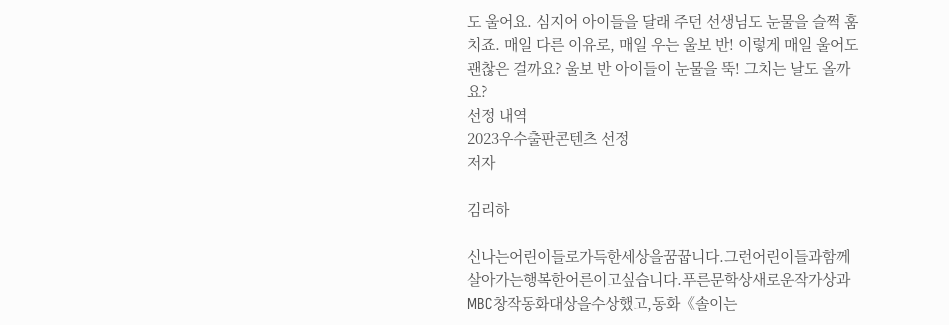도 울어요. 심지어 아이들을 달래 주던 선생님도 눈물을 슬쩍 훔치죠. 매일 다른 이유로, 매일 우는 울보 반! 이렇게 매일 울어도 괜찮은 걸까요? 울보 반 아이들이 눈물을 뚝! 그치는 날도 올까요?
선정 내역
2023우수출판콘텐츠 선정
저자

김리하

신나는어린이들로가득한세상을꿈꿉니다.그런어린이들과함께살아가는행복한어른이고싶습니다.푸른문학상새로운작가상과MBC창작동화대상을수상했고,동화《솔이는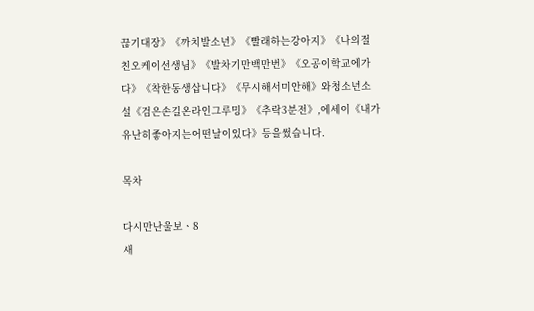끊기대장》《까치발소년》《빨래하는강아지》《나의절친오케이선생님》《발차기만백만번》《오공이학교에가다》《착한동생삽니다》《무시해서미안해》와청소년소설《검은손길온라인그루밍》《추락3분전》,에세이《내가유난히좋아지는어떤날이있다》등을썼습니다.

목차

다시만난울보ㆍ8
새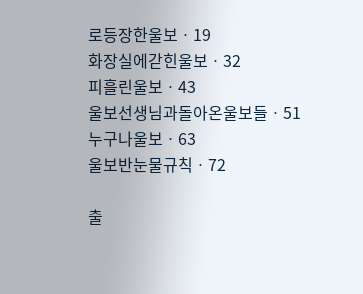로등장한울보ㆍ19
화장실에갇힌울보ㆍ32
피흘린울보ㆍ43
울보선생님과돌아온울보들ㆍ51
누구나울보ㆍ63
울보반눈물규칙ㆍ72

출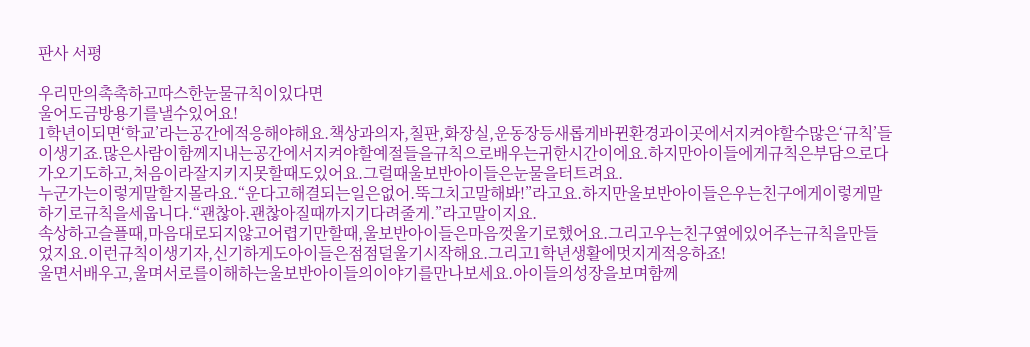판사 서평

우리만의촉촉하고따스한눈물규칙이있다면
울어도금방용기를낼수있어요!
1학년이되면‘학교’라는공간에적응해야해요.책상과의자,칠판,화장실,운동장등새롭게바뀐환경과이곳에서지켜야할수많은‘규칙’들이생기죠.많은사람이함께지내는공간에서지켜야할예절들을규칙으로배우는귀한시간이에요.하지만아이들에게규칙은부담으로다가오기도하고,처음이라잘지키지못할때도있어요.그럴때울보반아이들은눈물을터트려요.
누군가는이렇게말할지몰라요.“운다고해결되는일은없어.뚝그치고말해봐!”라고요.하지만울보반아이들은우는친구에게이렇게말하기로규칙을세웁니다.“괜찮아.괜찮아질때까지기다려줄게.”라고말이지요.
속상하고슬플때,마음대로되지않고어렵기만할때,울보반아이들은마음껏울기로했어요.그리고우는친구옆에있어주는규칙을만들었지요.이런규칙이생기자,신기하게도아이들은점점덜울기시작해요.그리고1학년생활에멋지게적응하죠!
울면서배우고,울며서로를이해하는울보반아이들의이야기를만나보세요.아이들의성장을보며함께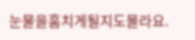눈물을훔치게될지도몰라요.